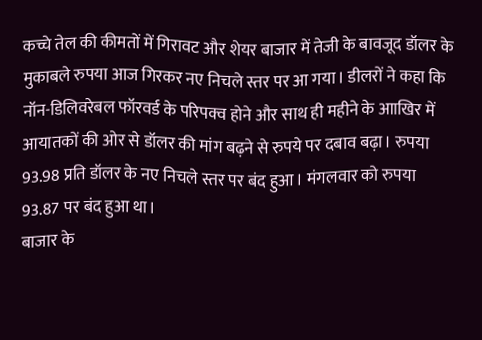कच्चे तेल की कीमतों में गिरावट और शेयर बाजार में तेजी के बावजूद डॉलर के मुकाबले रुपया आज गिरकर नए निचले स्तर पर आ गया। डीलरों ने कहा कि नॉन-डिलिवरेबल फॉरवर्ड के परिपक्व होने और साथ ही महीने के आाखिर में आयातकों की ओर से डॉलर की मांग बढ़ने से रुपये पर दबाव बढ़ा। रुपया 93.98 प्रति डॉलर के नए निचले स्तर पर बंद हुआ। मंगलवार को रुपया 93.87 पर बंद हुआ था।
बाजार के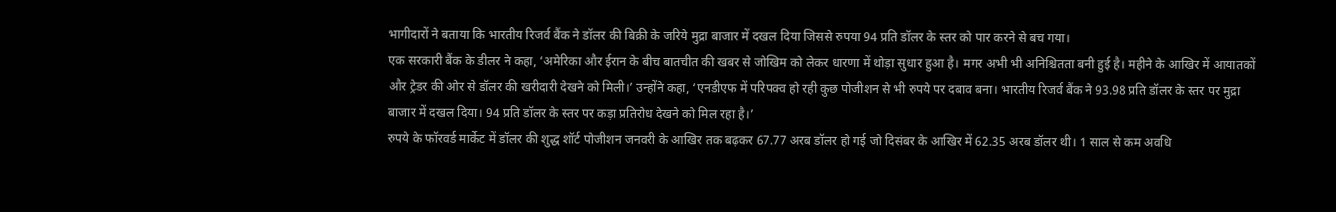भागीदारों ने बताया कि भारतीय रिजर्व बैंक ने डॉलर की बिक्री के जरिये मुद्रा बाजार में दखल दिया जिससे रुपया 94 प्रति डॉलर के स्तर को पार करने से बच गया।
एक सरकारी बैंक के डीलर ने कहा, ‘अमेरिका और ईरान के बीच बातचीत की खबर से जोखिम को लेकर धारणा में थोड़ा सुधार हुआ है। मगर अभी भी अनिश्चितता बनी हुई है। महीने के आखिर में आयातकों और ट्रेडर की ओर से डॉलर की खरीदारी देखने को मिली।’ उन्होंने कहा, ‘एनडीएफ में परिपक्व हो रही कुछ पोजीशन से भी रुपये पर दबाव बना। भारतीय रिजर्व बैंक ने 93.98 प्रति डॉलर के स्तर पर मुद्रा बाजार में दखल दिया। 94 प्रति डॉलर के स्तर पर कड़ा प्रतिरोध देखने को मिल रहा है।’
रुपये के फॉरवर्ड मार्केट में डॉलर की शुद्ध शॉर्ट पोजीशन जनवरी के आखिर तक बढ़कर 67.77 अरब डॉलर हो गई जो दिसंबर के आखिर में 62.35 अरब डॉलर थी। 1 साल से कम अवधि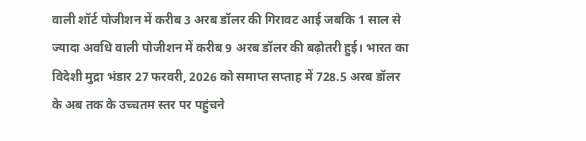वाली शॉर्ट पोजीशन में करीब 3 अरब डॉलर की गिरावट आई जबकि 1 साल से ज्यादा अवधि वाली पोजीशन में करीब 9 अरब डॉलर की बढ़ोतरी हुई। भारत का विदेशी मुद्रा भंडार 27 फरवरी, 2026 को समाप्त सप्ताह में 728.5 अरब डॉलर के अब तक के उच्चतम स्तर पर पहुंचने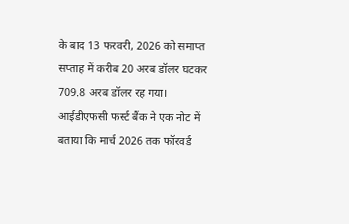के बाद 13 फरवरी, 2026 को समाप्त सप्ताह में करीब 20 अरब डॉलर घटकर 709.8 अरब डॉलर रह गया।
आईडीएफसी फर्स्ट बैंक ने एक नोट में बताया कि मार्च 2026 तक फॉरवर्ड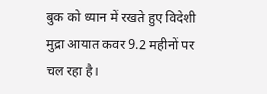बुक को ध्यान में रखते हुए विदेशी मुद्रा आयात कवर 9.2 महीनों पर चल रहा है।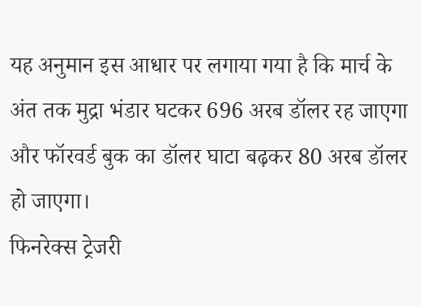यह अनुमान इस आधार पर लगाया गया है कि मार्च के अंत तक मुद्रा भंडार घटकर 696 अरब डॉलर रह जाएगा और फॉरवर्ड बुक का डॉलर घाटा बढ़कर 80 अरब डॉलर हो जाएगा।
फिनरेक्स ट्रेजरी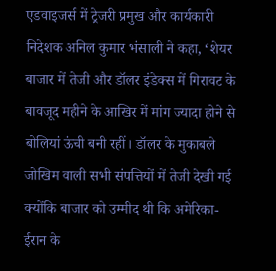एडवाइजर्स में ट्रेजरी प्रमुख और कार्यकारी निदेशक अनिल कुमार भंसाली ने कहा, ‘शेयर बाजार में तेजी और डॉलर इंडेक्स में गिरावट के बावजूद महीने के आखिर में मांग ज्यादा होने से बोलियां ऊंची बनी रहीं। डॉलर के मुकाबले जोखिम वाली सभी संपत्तियों में तेजी देखी गई क्योंकि बाजार को उम्मीद थी कि अमेरिका-ईरान के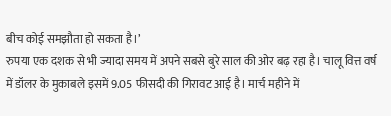बीच कोई समझौता हो सकता है।’
रुपया एक दशक से भी ज्यादा समय में अपने सबसे बुरे साल की ओर बढ़ रहा है। चालू वित्त वर्ष में डॉलर के मुकाबले इसमें 9.05 फीसदी की गिरावट आई है। मार्च महीने में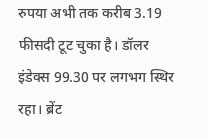रुपया अभी तक करीब 3.19 फीसदी टूट चुका है। डॉलर इंडेक्स 99.30 पर लगभग स्थिर रहा। ब्रेंट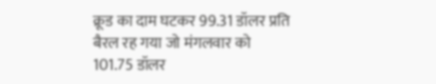क्रूड का दाम घटकर 99.31 डॉलर प्रति बैरल रह गया जो मंगलवार को 101.75 डॉलर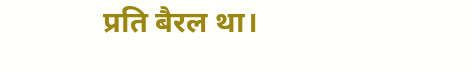प्रति बैरल था।